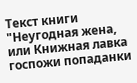Текст книги "Неугодная жена, или Книжная лавка госпожи попаданки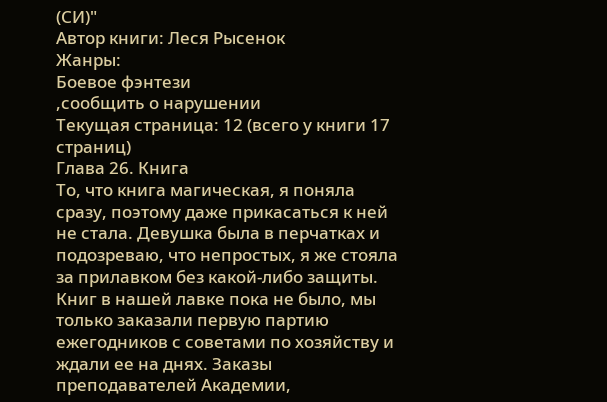(СИ)"
Автор книги: Леся Рысенок
Жанры:
Боевое фэнтези
,сообщить о нарушении
Текущая страница: 12 (всего у книги 17 страниц)
Глава 26. Книга
То, что книга магическая, я поняла сразу, поэтому даже прикасаться к ней не стала. Девушка была в перчатках и подозреваю, что непростых, я же стояла за прилавком без какой-либо защиты. Книг в нашей лавке пока не было, мы только заказали первую партию ежегодников с советами по хозяйству и ждали ее на днях. Заказы преподавателей Академии,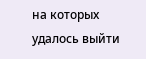на которых удалось выйти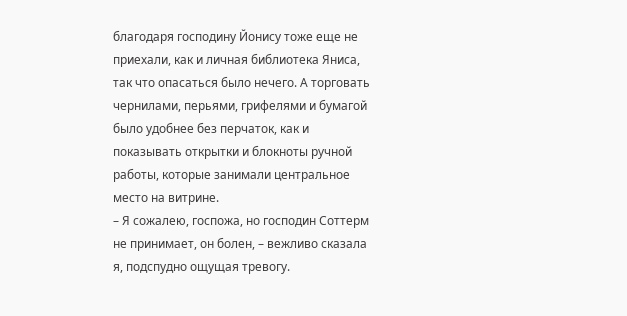благодаря господину Йонису тоже еще не приехали, как и личная библиотека Яниса, так что опасаться было нечего. А торговать чернилами, перьями, грифелями и бумагой было удобнее без перчаток, как и показывать открытки и блокноты ручной работы, которые занимали центральное место на витрине.
– Я сожалею, госпожа, но господин Соттерм не принимает, он болен, – вежливо сказала я, подспудно ощущая тревогу.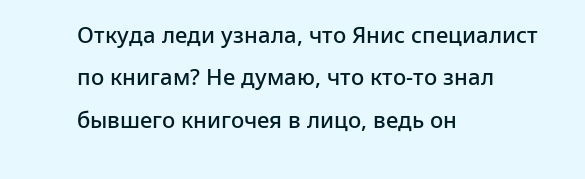Откуда леди узнала, что Янис специалист по книгам? Не думаю, что кто-то знал бывшего книгочея в лицо, ведь он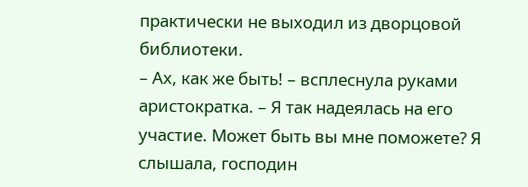практически не выходил из дворцовой библиотеки.
– Ах, как же быть! – всплеснула руками аристократка. – Я так надеялась на его участие. Может быть вы мне поможете? Я слышала, господин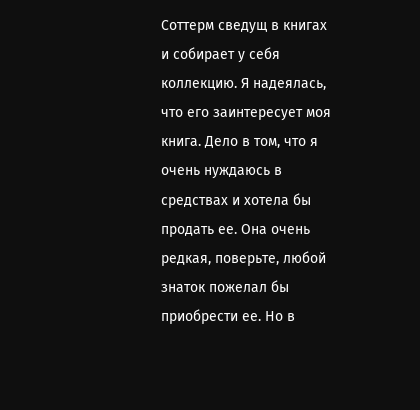Соттерм сведущ в книгах и собирает у себя коллекцию. Я надеялась, что его заинтересует моя книга. Дело в том, что я очень нуждаюсь в средствах и хотела бы продать ее. Она очень редкая, поверьте, любой знаток пожелал бы приобрести ее. Но в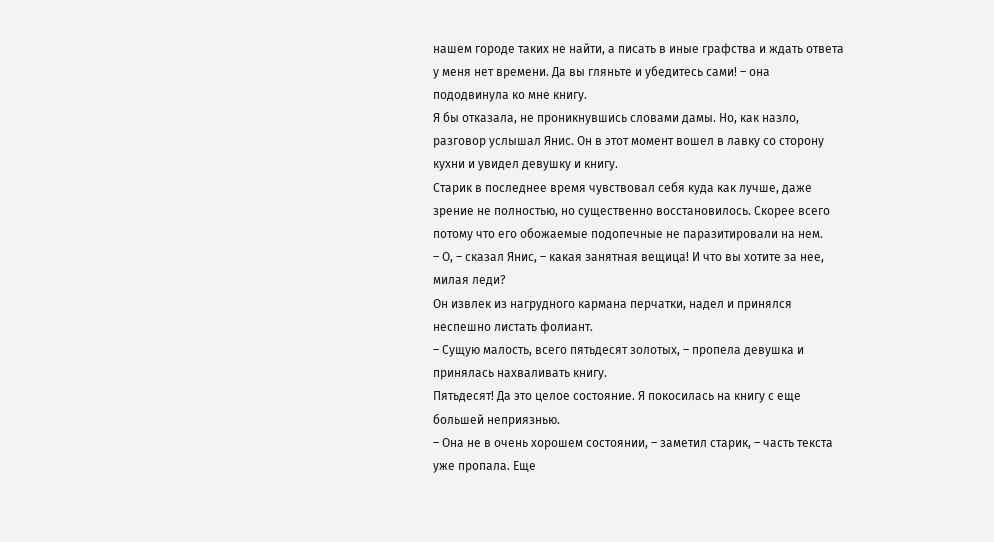нашем городе таких не найти, а писать в иные графства и ждать ответа у меня нет времени. Да вы гляньте и убедитесь сами! – она пододвинула ко мне книгу.
Я бы отказала, не проникнувшись словами дамы. Но, как назло, разговор услышал Янис. Он в этот момент вошел в лавку со сторону кухни и увидел девушку и книгу.
Старик в последнее время чувствовал себя куда как лучше, даже зрение не полностью, но существенно восстановилось. Скорее всего потому что его обожаемые подопечные не паразитировали на нем.
– О, – сказал Янис, – какая занятная вещица! И что вы хотите за нее, милая леди?
Он извлек из нагрудного кармана перчатки, надел и принялся неспешно листать фолиант.
– Сущую малость, всего пятьдесят золотых, – пропела девушка и принялась нахваливать книгу.
Пятьдесят! Да это целое состояние. Я покосилась на книгу с еще большей неприязнью.
– Она не в очень хорошем состоянии, – заметил старик, – часть текста уже пропала. Еще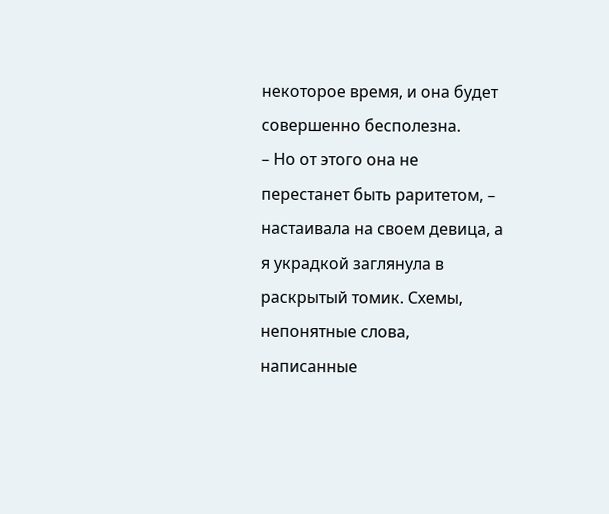некоторое время, и она будет совершенно бесполезна.
– Но от этого она не перестанет быть раритетом, – настаивала на своем девица, а я украдкой заглянула в раскрытый томик. Схемы, непонятные слова, написанные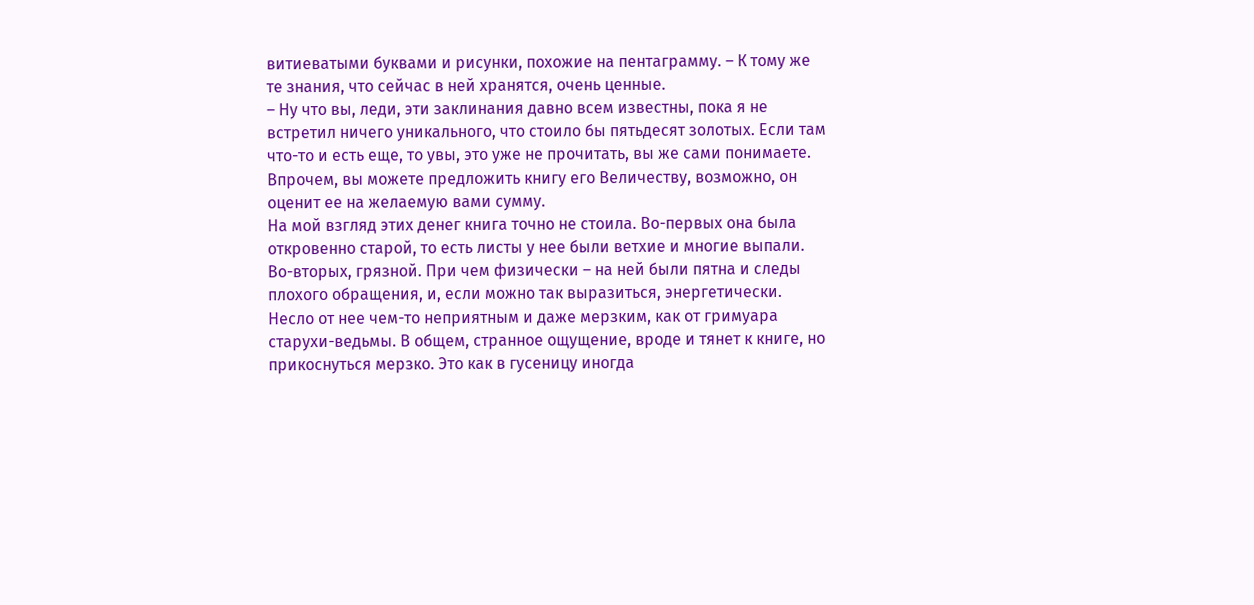витиеватыми буквами и рисунки, похожие на пентаграмму. – К тому же те знания, что сейчас в ней хранятся, очень ценные.
– Ну что вы, леди, эти заклинания давно всем известны, пока я не встретил ничего уникального, что стоило бы пятьдесят золотых. Если там что-то и есть еще, то увы, это уже не прочитать, вы же сами понимаете. Впрочем, вы можете предложить книгу его Величеству, возможно, он оценит ее на желаемую вами сумму.
На мой взгляд этих денег книга точно не стоила. Во-первых она была откровенно старой, то есть листы у нее были ветхие и многие выпали. Во-вторых, грязной. При чем физически – на ней были пятна и следы плохого обращения, и, если можно так выразиться, энергетически. Несло от нее чем-то неприятным и даже мерзким, как от гримуара старухи-ведьмы. В общем, странное ощущение, вроде и тянет к книге, но прикоснуться мерзко. Это как в гусеницу иногда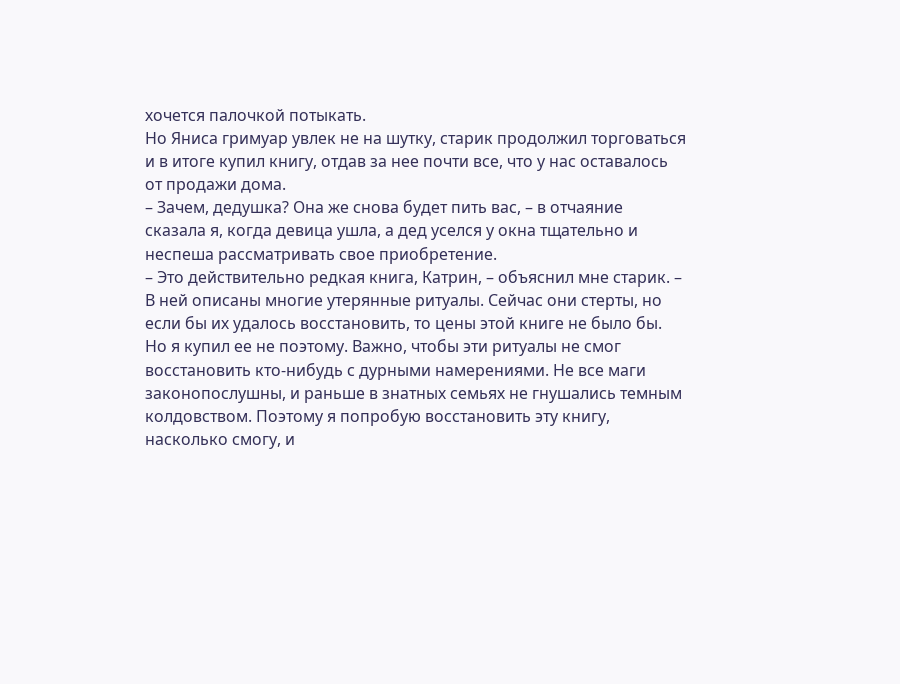хочется палочкой потыкать.
Но Яниса гримуар увлек не на шутку, старик продолжил торговаться и в итоге купил книгу, отдав за нее почти все, что у нас оставалось от продажи дома.
– Зачем, дедушка? Она же снова будет пить вас, – в отчаяние сказала я, когда девица ушла, а дед уселся у окна тщательно и неспеша рассматривать свое приобретение.
– Это действительно редкая книга, Катрин, – объяснил мне старик. – В ней описаны многие утерянные ритуалы. Сейчас они стерты, но если бы их удалось восстановить, то цены этой книге не было бы. Но я купил ее не поэтому. Важно, чтобы эти ритуалы не смог восстановить кто-нибудь с дурными намерениями. Не все маги законопослушны, и раньше в знатных семьях не гнушались темным колдовством. Поэтому я попробую восстановить эту книгу, насколько смогу, и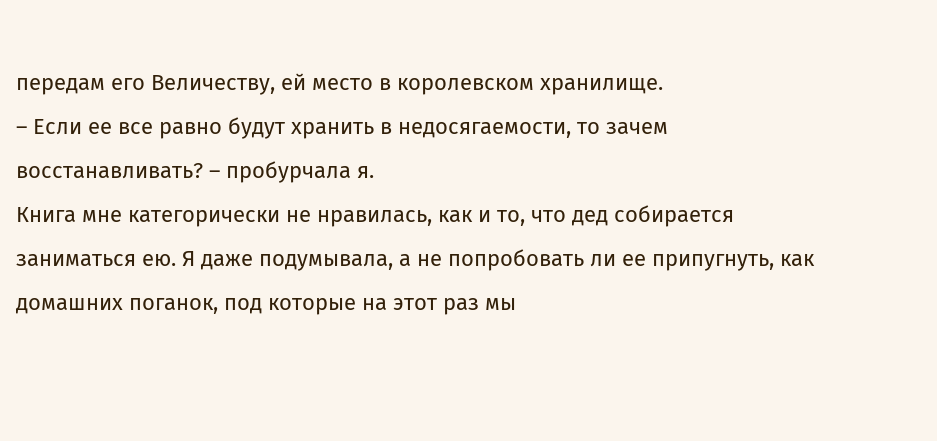передам его Величеству, ей место в королевском хранилище.
– Если ее все равно будут хранить в недосягаемости, то зачем восстанавливать? – пробурчала я.
Книга мне категорически не нравилась, как и то, что дед собирается заниматься ею. Я даже подумывала, а не попробовать ли ее припугнуть, как домашних поганок, под которые на этот раз мы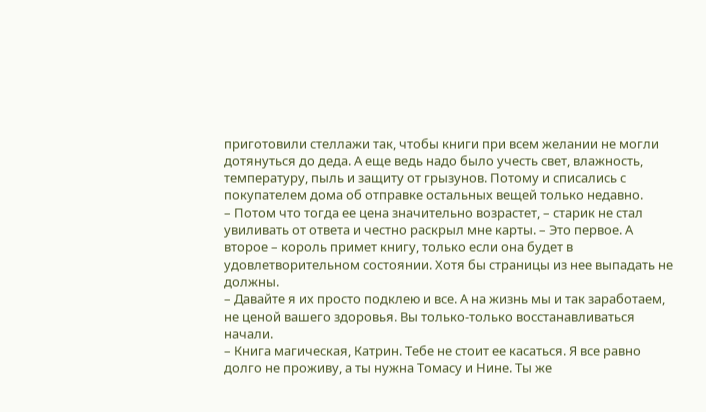приготовили стеллажи так, чтобы книги при всем желании не могли дотянуться до деда. А еще ведь надо было учесть свет, влажность, температуру, пыль и защиту от грызунов. Потому и списались с покупателем дома об отправке остальных вещей только недавно.
– Потом что тогда ее цена значительно возрастет, – старик не стал увиливать от ответа и честно раскрыл мне карты. – Это первое. А второе – король примет книгу, только если она будет в удовлетворительном состоянии. Хотя бы страницы из нее выпадать не должны.
– Давайте я их просто подклею и все. А на жизнь мы и так заработаем, не ценой вашего здоровья. Вы только-только восстанавливаться начали.
– Книга магическая, Катрин. Тебе не стоит ее касаться. Я все равно долго не проживу, а ты нужна Томасу и Нине. Ты же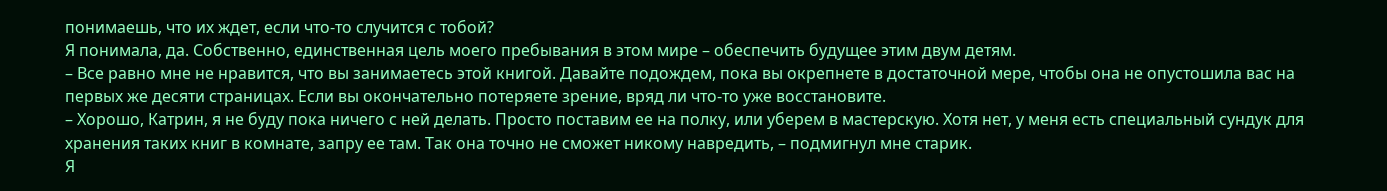понимаешь, что их ждет, если что-то случится с тобой?
Я понимала, да. Собственно, единственная цель моего пребывания в этом мире – обеспечить будущее этим двум детям.
– Все равно мне не нравится, что вы занимаетесь этой книгой. Давайте подождем, пока вы окрепнете в достаточной мере, чтобы она не опустошила вас на первых же десяти страницах. Если вы окончательно потеряете зрение, вряд ли что-то уже восстановите.
– Хорошо, Катрин, я не буду пока ничего с ней делать. Просто поставим ее на полку, или уберем в мастерскую. Хотя нет, у меня есть специальный сундук для хранения таких книг в комнате, запру ее там. Так она точно не сможет никому навредить, – подмигнул мне старик.
Я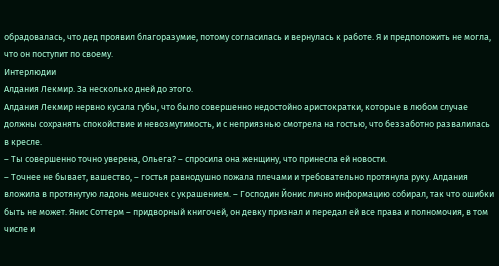обрадовалась, что дед проявил благоразумие, потому согласилась и вернулась к работе. Я и предположить не могла, что он поступит по своему.
Интерлюдии
Алдания Лекмир. За несколько дней до этого.
Алдания Лекмир нервно кусала губы, что было совершенно недостойно аристократки, которые в любом случае должны сохранять спокойствие и невозмутимость, и с неприязнью смотрела на гостью, что беззаботно развалилась в кресле.
– Ты совершенно точно уверена, Ольега? – спросила она женщину, что принесла ей новости.
– Точнее не бывает, вашество, – гостья равнодушно пожала плечами и требовательно протянула руку. Алдания вложила в протянутую ладонь мешочек с украшением. – Господин Йонис лично информацию собирал, так что ошибки быть не может. Янис Соттерм – придворный книгочей, он девку признал и передал ей все права и полномочия, в том числе и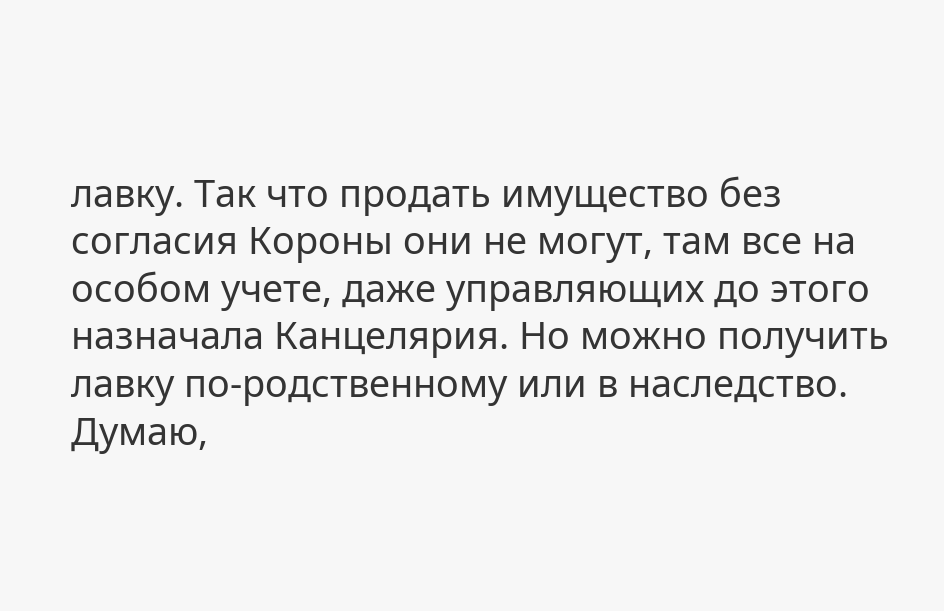лавку. Так что продать имущество без согласия Короны они не могут, там все на особом учете, даже управляющих до этого назначала Канцелярия. Но можно получить лавку по-родственному или в наследство. Думаю,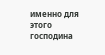именно для этого господина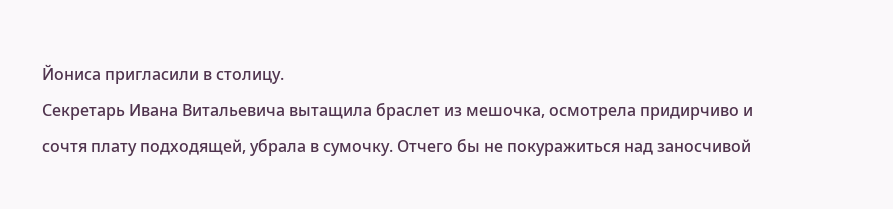Йониса пригласили в столицу.
Секретарь Ивана Витальевича вытащила браслет из мешочка, осмотрела придирчиво и сочтя плату подходящей, убрала в сумочку. Отчего бы не покуражиться над заносчивой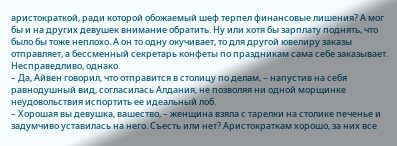аристократкой, ради которой обожаемый шеф терпел финансовые лишения? А мог бы и на других девушек внимание обратить. Ну или хотя бы зарплату поднять, что было бы тоже неплохо. А он то одну окучивает, то для другой ювелиру заказы отправляет, а бессменный секретарь конфеты по праздникам сама себе заказывает. Несправедливо, однако.
– Да, Айвен говорил, что отправится в столицу по делам, – напустив на себя равнодушный вид, согласилась Алдания, не позволяя ни одной морщинке неудовольствия испортить ее идеальный лоб.
– Хорошая вы девушка, вашество, – женщина взяла с тарелки на столике печенье и задумчиво уставилась на него. Съесть или нет? Аристократкам хорошо, за них все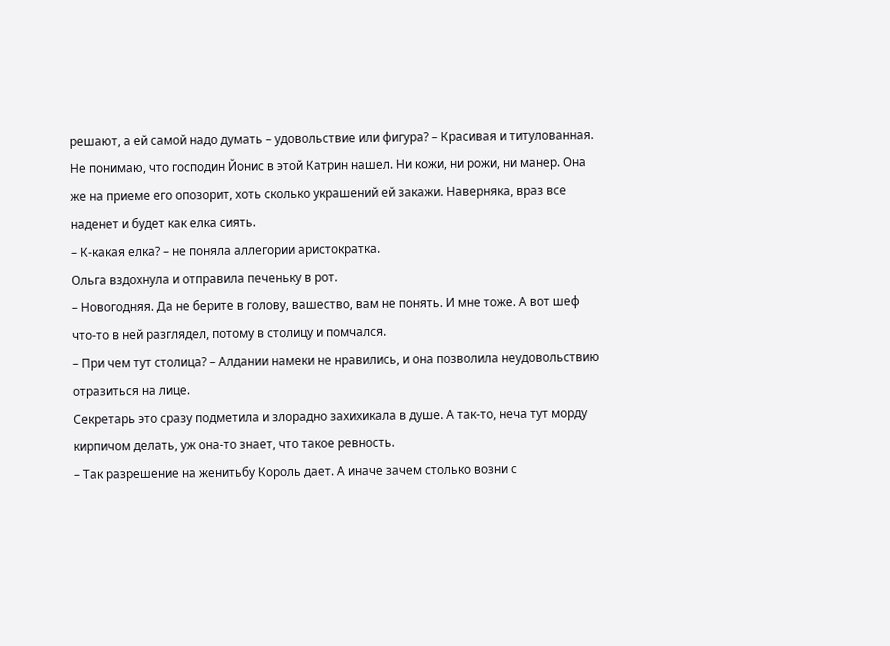решают, а ей самой надо думать – удовольствие или фигура? – Красивая и титулованная. Не понимаю, что господин Йонис в этой Катрин нашел. Ни кожи, ни рожи, ни манер. Она же на приеме его опозорит, хоть сколько украшений ей закажи. Наверняка, враз все наденет и будет как елка сиять.
– К-какая елка? – не поняла аллегории аристократка.
Ольга вздохнула и отправила печеньку в рот.
– Новогодняя. Да не берите в голову, вашество, вам не понять. И мне тоже. А вот шеф что-то в ней разглядел, потому в столицу и помчался.
– При чем тут столица? – Алдании намеки не нравились, и она позволила неудовольствию отразиться на лице.
Секретарь это сразу подметила и злорадно захихикала в душе. А так-то, неча тут морду кирпичом делать, уж она-то знает, что такое ревность.
– Так разрешение на женитьбу Король дает. А иначе зачем столько возни с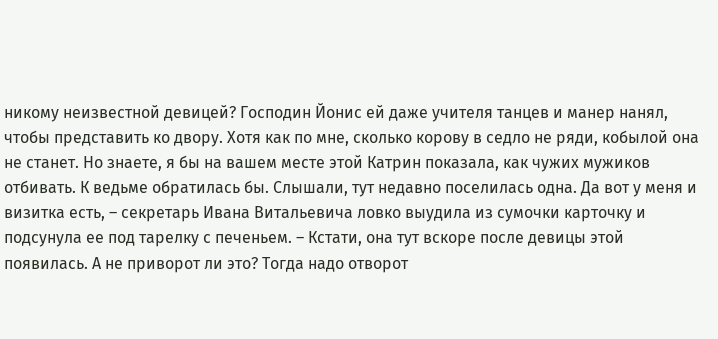никому неизвестной девицей? Господин Йонис ей даже учителя танцев и манер нанял, чтобы представить ко двору. Хотя как по мне, сколько корову в седло не ряди, кобылой она не станет. Но знаете, я бы на вашем месте этой Катрин показала, как чужих мужиков отбивать. К ведьме обратилась бы. Слышали, тут недавно поселилась одна. Да вот у меня и визитка есть, – секретарь Ивана Витальевича ловко выудила из сумочки карточку и подсунула ее под тарелку с печеньем. – Кстати, она тут вскоре после девицы этой появилась. А не приворот ли это? Тогда надо отворот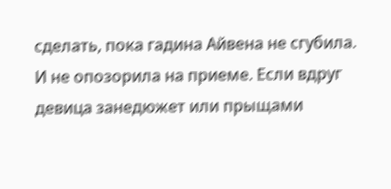сделать, пока гадина Айвена не сгубила. И не опозорила на приеме. Если вдруг девица занедюжет или прыщами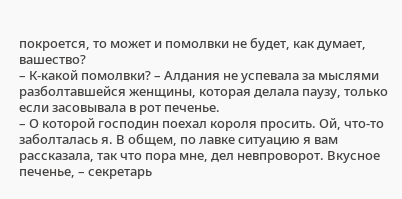покроется, то может и помолвки не будет, как думает, вашество?
– К-какой помолвки? – Алдания не успевала за мыслями разболтавшейся женщины, которая делала паузу, только если засовывала в рот печенье.
– О которой господин поехал короля просить. Ой, что-то заболталась я. В общем, по лавке ситуацию я вам рассказала, так что пора мне, дел невпроворот. Вкусное печенье, – секретарь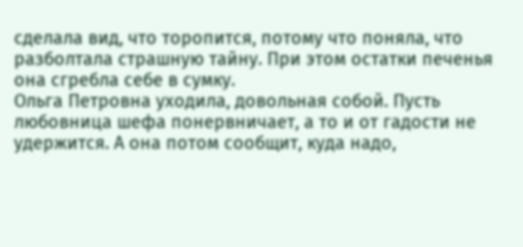сделала вид, что торопится, потому что поняла, что разболтала страшную тайну. При этом остатки печенья она сгребла себе в сумку.
Ольга Петровна уходила, довольная собой. Пусть любовница шефа понервничает, а то и от гадости не удержится. А она потом сообщит, куда надо,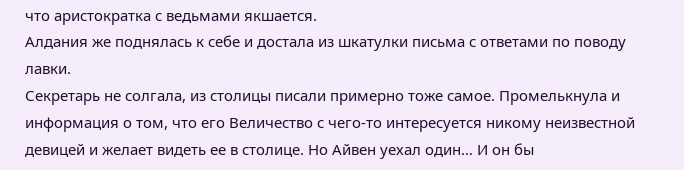что аристократка с ведьмами якшается.
Алдания же поднялась к себе и достала из шкатулки письма с ответами по поводу лавки.
Секретарь не солгала, из столицы писали примерно тоже самое. Промелькнула и информация о том, что его Величество с чего-то интересуется никому неизвестной девицей и желает видеть ее в столице. Но Айвен уехал один… И он бы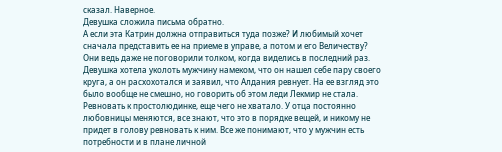сказал. Наверное.
Девушка сложила письма обратно.
А если эта Катрин должна отправиться туда позже? И любимый хочет сначала представить ее на приеме в управе, а потом и его Величеству?
Они ведь даже не поговорили толком, когда виделись в последний раз. Девушка хотела уколоть мужчину намеком, что он нашел себе пару своего круга, а он расхохотался и заявил, что Алдания ревнует. На ее взгляд это было вообще не смешно, но говорить об этом леди Лекмир не стала. Ревновать к простолюдинке, еще чего не хватало. У отца постоянно любовницы меняются, все знают, что это в порядке вещей, и никому не придет в голову ревновать к ним. Все же понимают, что у мужчин есть потребности и в плане личной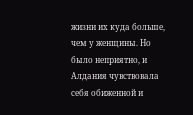жизни их куда больше, чем у женщины. Но было неприятно, и Алдания чувствовала себя обиженной и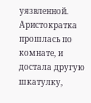уязвленной.
Аристократка прошлась по комнате, и достала другую шкатулку,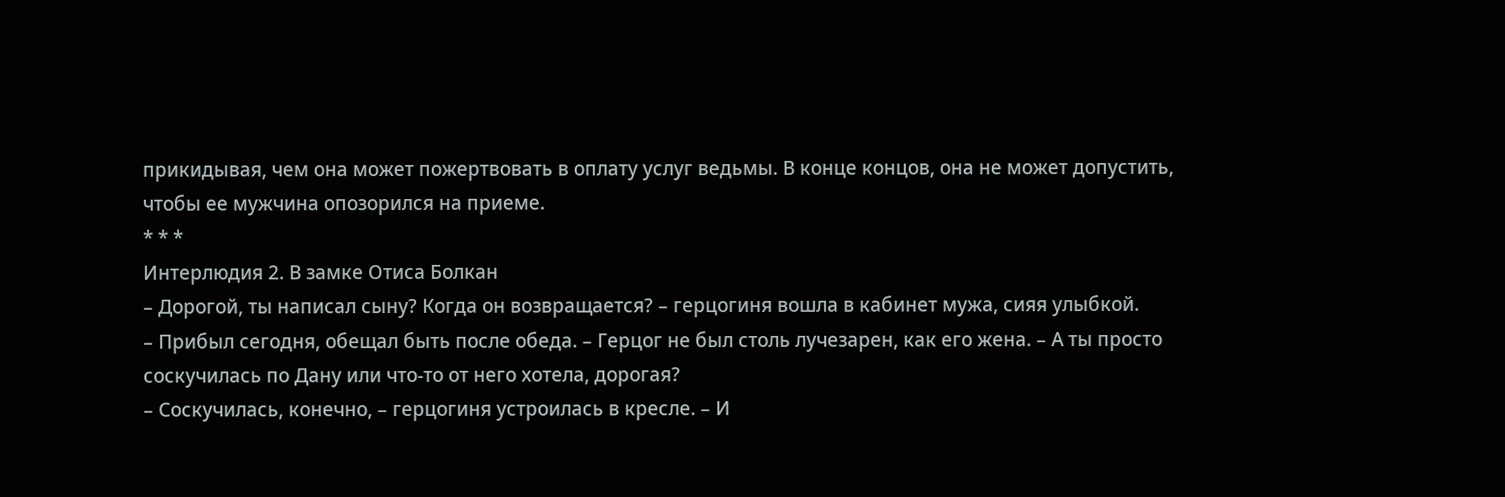прикидывая, чем она может пожертвовать в оплату услуг ведьмы. В конце концов, она не может допустить, чтобы ее мужчина опозорился на приеме.
* * *
Интерлюдия 2. В замке Отиса Болкан
– Дорогой, ты написал сыну? Когда он возвращается? – герцогиня вошла в кабинет мужа, сияя улыбкой.
– Прибыл сегодня, обещал быть после обеда. – Герцог не был столь лучезарен, как его жена. – А ты просто соскучилась по Дану или что-то от него хотела, дорогая?
– Соскучилась, конечно, – герцогиня устроилась в кресле. – И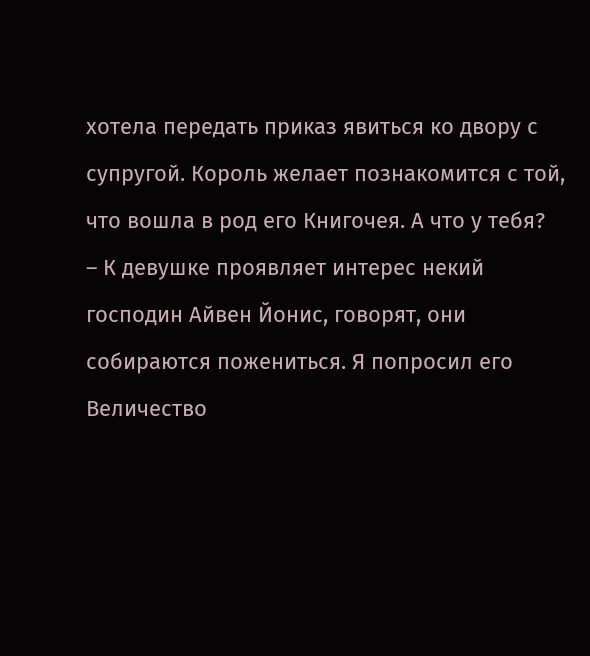хотела передать приказ явиться ко двору с супругой. Король желает познакомится с той, что вошла в род его Книгочея. А что у тебя?
– К девушке проявляет интерес некий господин Айвен Йонис, говорят, они собираются пожениться. Я попросил его Величество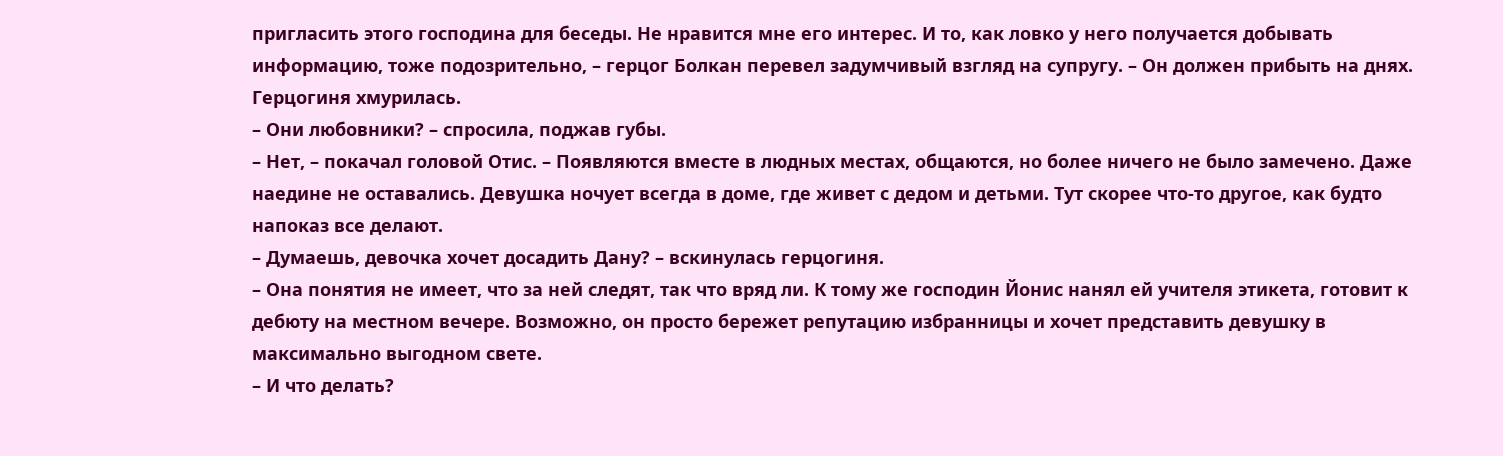пригласить этого господина для беседы. Не нравится мне его интерес. И то, как ловко у него получается добывать информацию, тоже подозрительно, – герцог Болкан перевел задумчивый взгляд на супругу. – Он должен прибыть на днях.
Герцогиня хмурилась.
– Они любовники? – спросила, поджав губы.
– Нет, – покачал головой Отис. – Появляются вместе в людных местах, общаются, но более ничего не было замечено. Даже наедине не оставались. Девушка ночует всегда в доме, где живет с дедом и детьми. Тут скорее что-то другое, как будто напоказ все делают.
– Думаешь, девочка хочет досадить Дану? – вскинулась герцогиня.
– Она понятия не имеет, что за ней следят, так что вряд ли. К тому же господин Йонис нанял ей учителя этикета, готовит к дебюту на местном вечере. Возможно, он просто бережет репутацию избранницы и хочет представить девушку в максимально выгодном свете.
– И что делать?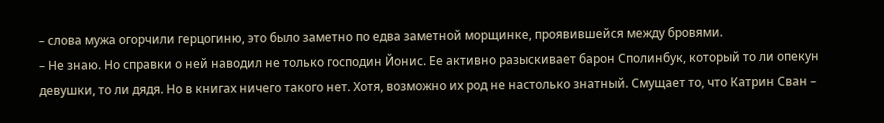– слова мужа огорчили герцогиню, это было заметно по едва заметной морщинке, проявившейся между бровями.
– Не знаю. Но справки о ней наводил не только господин Йонис. Ее активно разыскивает барон Сполинбук, который то ли опекун девушки, то ли дядя. Но в книгах ничего такого нет. Хотя, возможно их род не настолько знатный. Смущает то, что Катрин Сван –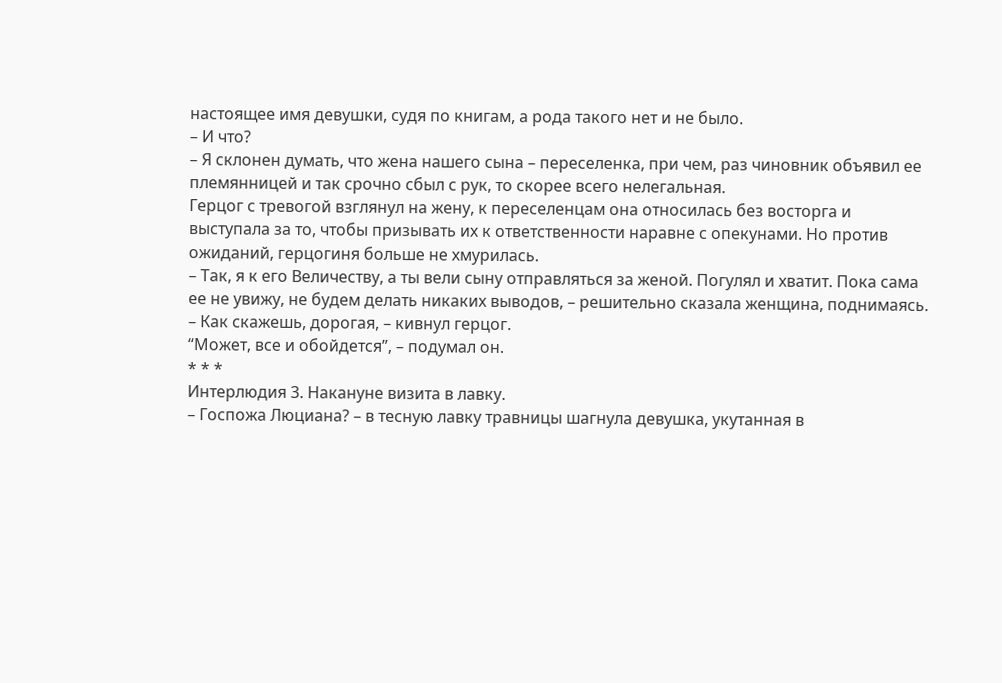настоящее имя девушки, судя по книгам, а рода такого нет и не было.
– И что?
– Я склонен думать, что жена нашего сына – переселенка, при чем, раз чиновник объявил ее племянницей и так срочно сбыл с рук, то скорее всего нелегальная.
Герцог с тревогой взглянул на жену, к переселенцам она относилась без восторга и выступала за то, чтобы призывать их к ответственности наравне с опекунами. Но против ожиданий, герцогиня больше не хмурилась.
– Так, я к его Величеству, а ты вели сыну отправляться за женой. Погулял и хватит. Пока сама ее не увижу, не будем делать никаких выводов, – решительно сказала женщина, поднимаясь.
– Как скажешь, дорогая, – кивнул герцог.
“Может, все и обойдется”, – подумал он.
* * *
Интерлюдия 3. Накануне визита в лавку.
– Госпожа Люциана? – в тесную лавку травницы шагнула девушка, укутанная в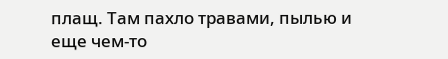плащ. Там пахло травами, пылью и еще чем-то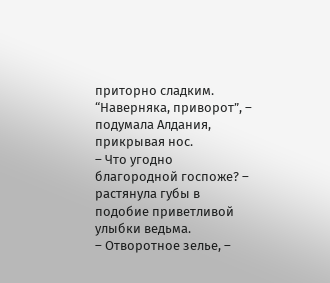приторно сладким.
“Наверняка, приворот”, – подумала Алдания, прикрывая нос.
– Что угодно благородной госпоже? – растянула губы в подобие приветливой улыбки ведьма.
– Отворотное зелье, –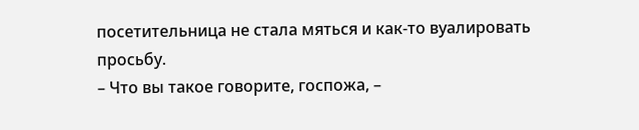посетительница не стала мяться и как-то вуалировать просьбу.
– Что вы такое говорите, госпожа, –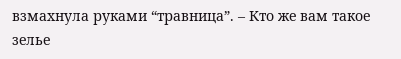взмахнула руками “травница”. – Кто же вам такое зелье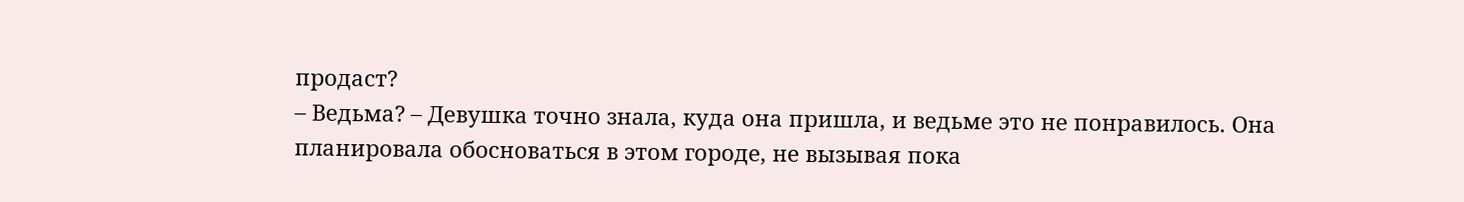продаст?
– Ведьма? – Девушка точно знала, куда она пришла, и ведьме это не понравилось. Она планировала обосноваться в этом городе, не вызывая пока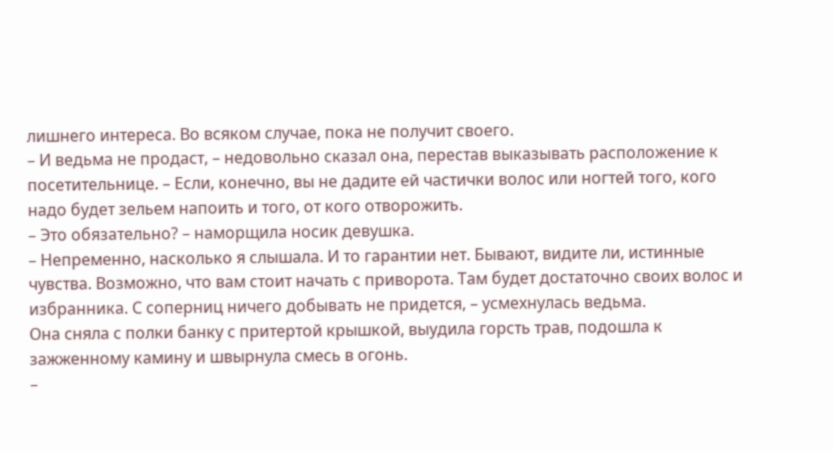лишнего интереса. Во всяком случае, пока не получит своего.
– И ведьма не продаст, – недовольно сказал она, перестав выказывать расположение к посетительнице. – Если, конечно, вы не дадите ей частички волос или ногтей того, кого надо будет зельем напоить и того, от кого отворожить.
– Это обязательно? – наморщила носик девушка.
– Непременно, насколько я слышала. И то гарантии нет. Бывают, видите ли, истинные чувства. Возможно, что вам стоит начать с приворота. Там будет достаточно своих волос и избранника. С соперниц ничего добывать не придется, – усмехнулась ведьма.
Она сняла с полки банку с притертой крышкой, выудила горсть трав, подошла к зажженному камину и швырнула смесь в огонь.
–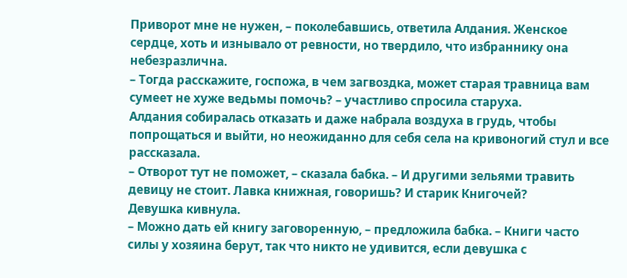Приворот мне не нужен, – поколебавшись, ответила Алдания. Женское сердце, хоть и изнывало от ревности, но твердило, что избраннику она небезразлична.
– Тогда расскажите, госпожа, в чем загвоздка, может старая травница вам сумеет не хуже ведьмы помочь? – участливо спросила старуха.
Алдания собиралась отказать и даже набрала воздуха в грудь, чтобы попрощаться и выйти, но неожиданно для себя села на кривоногий стул и все рассказала.
– Отворот тут не поможет, – сказала бабка. – И другими зельями травить девицу не стоит. Лавка книжная, говоришь? И старик Книгочей?
Девушка кивнула.
– Можно дать ей книгу заговоренную, – предложила бабка. – Книги часто силы у хозяина берут, так что никто не удивится, если девушка с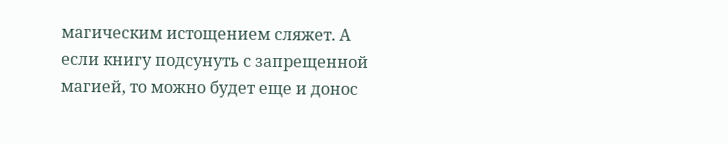магическим истощением сляжет. А если книгу подсунуть с запрещенной магией, то можно будет еще и донос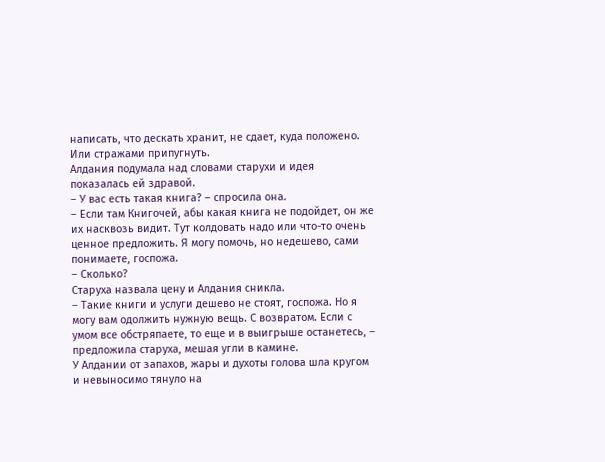написать, что дескать хранит, не сдает, куда положено. Или стражами припугнуть.
Алдания подумала над словами старухи и идея показалась ей здравой.
– У вас есть такая книга? – спросила она.
– Если там Книгочей, абы какая книга не подойдет, он же их насквозь видит. Тут колдовать надо или что-то очень ценное предложить. Я могу помочь, но недешево, сами понимаете, госпожа.
– Сколько?
Старуха назвала цену и Алдания сникла.
– Такие книги и услуги дешево не стоят, госпожа. Но я могу вам одолжить нужную вещь. С возвратом. Если с умом все обстряпаете, то еще и в выигрыше останетесь, – предложила старуха, мешая угли в камине.
У Алдании от запахов, жары и духоты голова шла кругом и невыносимо тянуло на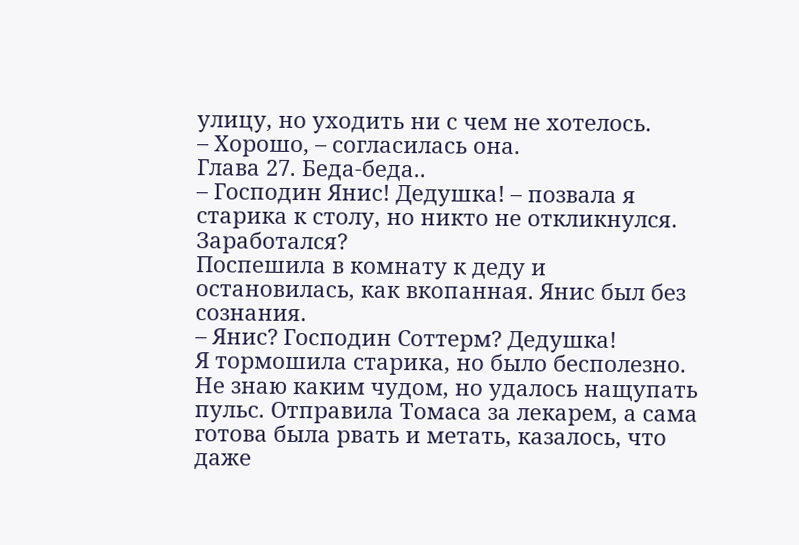улицу, но уходить ни с чем не хотелось.
– Хорошо, – согласилась она.
Глава 27. Беда-беда..
– Господин Янис! Дедушка! – позвала я старика к столу, но никто не откликнулся.
Заработался?
Поспешила в комнату к деду и остановилась, как вкопанная. Янис был без сознания.
– Янис? Господин Соттерм? Дедушка!
Я тормошила старика, но было бесполезно. Не знаю каким чудом, но удалось нащупать пульс. Отправила Томаса за лекарем, а сама готова была рвать и метать, казалось, что даже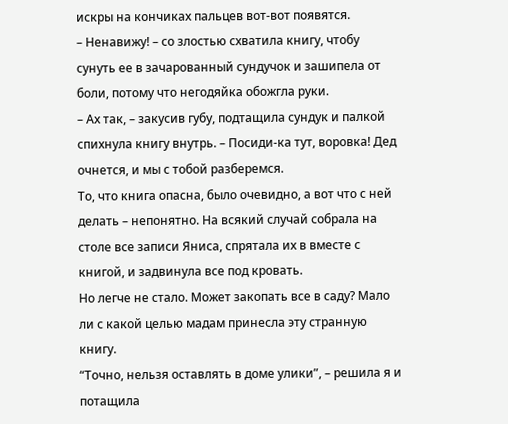искры на кончиках пальцев вот-вот появятся.
– Ненавижу! – со злостью схватила книгу, чтобу сунуть ее в зачарованный сундучок и зашипела от боли, потому что негодяйка обожгла руки.
– Ах так, – закусив губу, подтащила сундук и палкой спихнула книгу внутрь. – Посиди-ка тут, воровка! Дед очнется, и мы с тобой разберемся.
То, что книга опасна, было очевидно, а вот что с ней делать – непонятно. На всякий случай собрала на столе все записи Яниса, спрятала их в вместе с книгой, и задвинула все под кровать.
Но легче не стало. Может закопать все в саду? Мало ли с какой целью мадам принесла эту странную книгу.
“Точно, нельзя оставлять в доме улики”, – решила я и потащила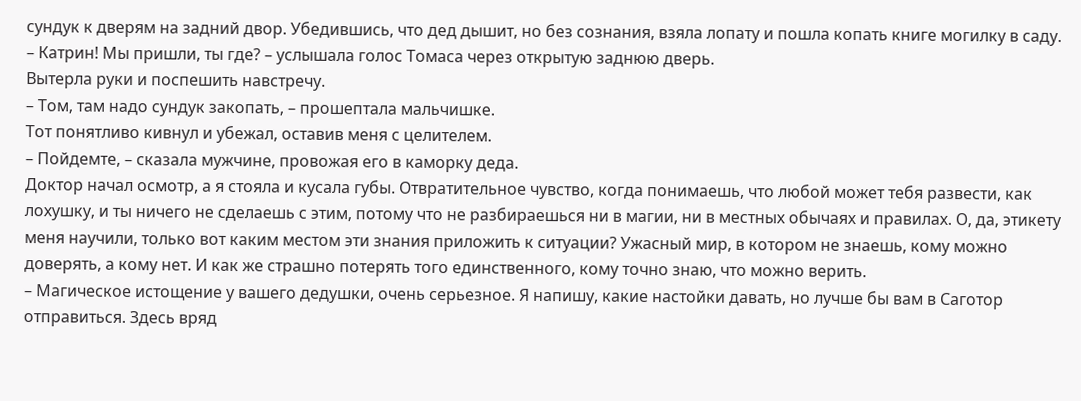сундук к дверям на задний двор. Убедившись, что дед дышит, но без сознания, взяла лопату и пошла копать книге могилку в саду.
– Катрин! Мы пришли, ты где? – услышала голос Томаса через открытую заднюю дверь.
Вытерла руки и поспешить навстречу.
– Том, там надо сундук закопать, – прошептала мальчишке.
Тот понятливо кивнул и убежал, оставив меня с целителем.
– Пойдемте, – сказала мужчине, провожая его в каморку деда.
Доктор начал осмотр, а я стояла и кусала губы. Отвратительное чувство, когда понимаешь, что любой может тебя развести, как лохушку, и ты ничего не сделаешь с этим, потому что не разбираешься ни в магии, ни в местных обычаях и правилах. О, да, этикету меня научили, только вот каким местом эти знания приложить к ситуации? Ужасный мир, в котором не знаешь, кому можно доверять, а кому нет. И как же страшно потерять того единственного, кому точно знаю, что можно верить.
– Магическое истощение у вашего дедушки, очень серьезное. Я напишу, какие настойки давать, но лучше бы вам в Саготор отправиться. Здесь вряд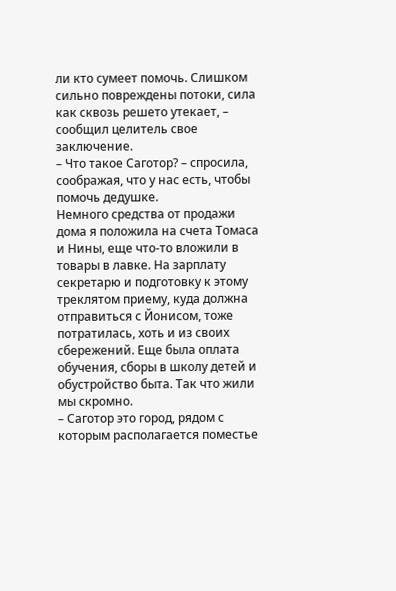ли кто сумеет помочь. Слишком сильно повреждены потоки, сила как сквозь решето утекает, – сообщил целитель свое заключение.
– Что такое Саготор? – спросила, соображая, что у нас есть, чтобы помочь дедушке.
Немного средства от продажи дома я положила на счета Томаса и Нины, еще что-то вложили в товары в лавке. На зарплату секретарю и подготовку к этому треклятом приему, куда должна отправиться с Йонисом, тоже потратилась, хоть и из своих сбережений. Еще была оплата обучения, сборы в школу детей и обустройство быта. Так что жили мы скромно.
– Саготор это город, рядом с которым располагается поместье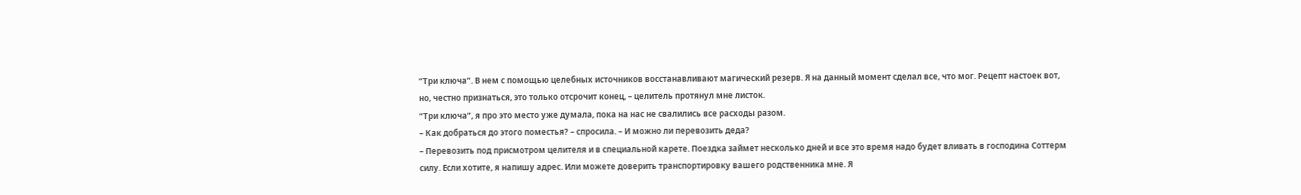“Три ключа”. В нем с помощью целебных источников восстанавливают магический резерв. Я на данный момент сделал все, что мог. Рецепт настоек вот, но, честно признаться, это только отсрочит конец, – целитель протянул мне листок.
“Три ключа”, я про это место уже думала, пока на нас не свалились все расходы разом.
– Как добраться до этого поместья? – спросила. – И можно ли перевозить деда?
– Перевозить под присмотром целителя и в специальной карете. Поездка займет несколько дней и все это время надо будет вливать в господина Соттерм силу. Если хотите, я напишу адрес. Или можете доверить транспортировку вашего родственника мне. Я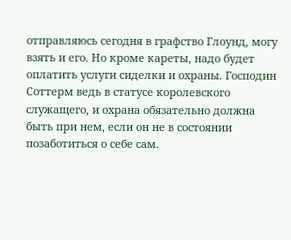отправляюсь сегодня в графство Глоунд, могу взять и его. Но кроме кареты, надо будет оплатить услуги сиделки и охраны. Господин Соттерм ведь в статусе королевского служащего, и охрана обязательно должна быть при нем, если он не в состоянии позаботиться о себе сам.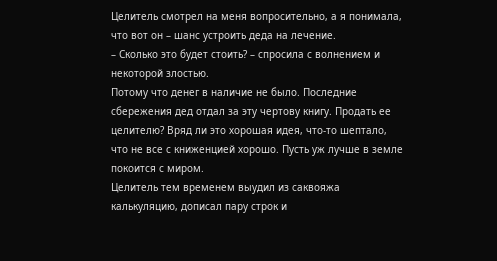Целитель смотрел на меня вопросительно, а я понимала, что вот он – шанс устроить деда на лечение.
– Сколько это будет стоить? – спросила с волнением и некоторой злостью.
Потому что денег в наличие не было. Последние сбережения дед отдал за эту чертову книгу. Продать ее целителю? Вряд ли это хорошая идея, что-то шептало, что не все с книженцией хорошо. Пусть уж лучше в земле покоится с миром.
Целитель тем временем выудил из саквояжа калькуляцию, дописал пару строк и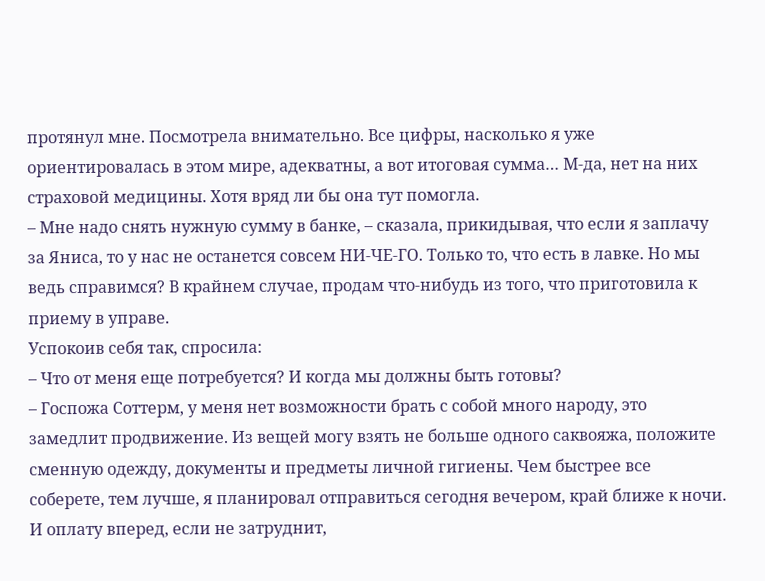протянул мне. Посмотрела внимательно. Все цифры, насколько я уже ориентировалась в этом мире, адекватны, а вот итоговая сумма… М-да, нет на них страховой медицины. Хотя вряд ли бы она тут помогла.
– Мне надо снять нужную сумму в банке, – сказала, прикидывая, что если я заплачу за Яниса, то у нас не останется совсем НИ-ЧЕ-ГО. Только то, что есть в лавке. Но мы ведь справимся? В крайнем случае, продам что-нибудь из того, что приготовила к приему в управе.
Успокоив себя так, спросила:
– Что от меня еще потребуется? И когда мы должны быть готовы?
– Госпожа Соттерм, у меня нет возможности брать с собой много народу, это замедлит продвижение. Из вещей могу взять не больше одного саквояжа, положите сменную одежду, документы и предметы личной гигиены. Чем быстрее все соберете, тем лучше, я планировал отправиться сегодня вечером, край ближе к ночи. И оплату вперед, если не затруднит,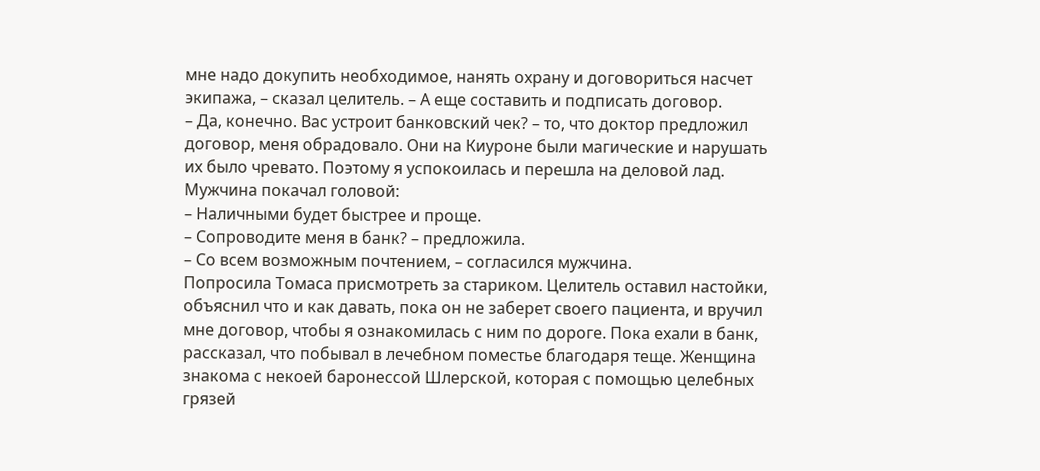мне надо докупить необходимое, нанять охрану и договориться насчет экипажа, – сказал целитель. – А еще составить и подписать договор.
– Да, конечно. Вас устроит банковский чек? – то, что доктор предложил договор, меня обрадовало. Они на Киуроне были магические и нарушать их было чревато. Поэтому я успокоилась и перешла на деловой лад.
Мужчина покачал головой:
– Наличными будет быстрее и проще.
– Сопроводите меня в банк? – предложила.
– Со всем возможным почтением, – согласился мужчина.
Попросила Томаса присмотреть за стариком. Целитель оставил настойки, объяснил что и как давать, пока он не заберет своего пациента, и вручил мне договор, чтобы я ознакомилась с ним по дороге. Пока ехали в банк, рассказал, что побывал в лечебном поместье благодаря теще. Женщина знакома с некоей баронессой Шлерской, которая с помощью целебных грязей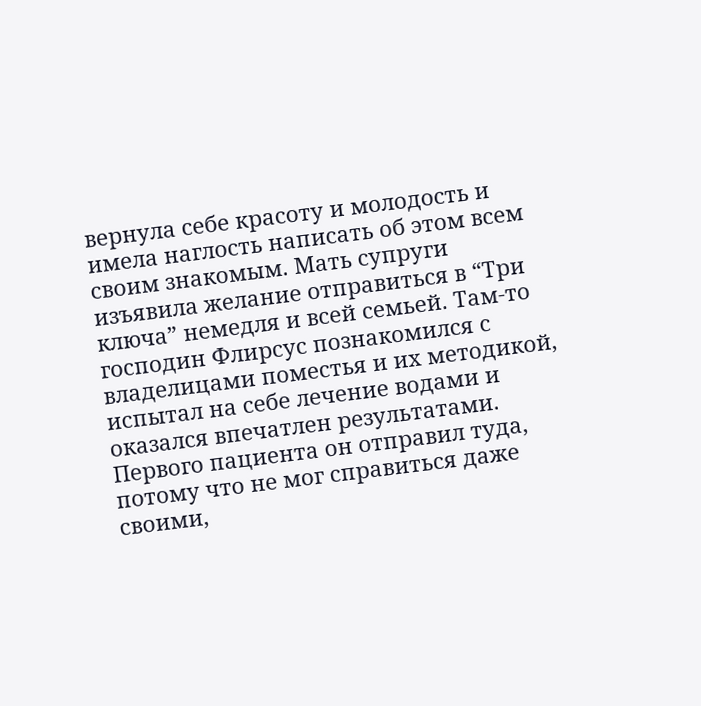вернула себе красоту и молодость и имела наглость написать об этом всем своим знакомым. Мать супруги изъявила желание отправиться в “Три ключа” немедля и всей семьей. Там-то господин Флирсус познакомился с владелицами поместья и их методикой, испытал на себе лечение водами и оказался впечатлен результатами.
Первого пациента он отправил туда, потому что не мог справиться даже своими,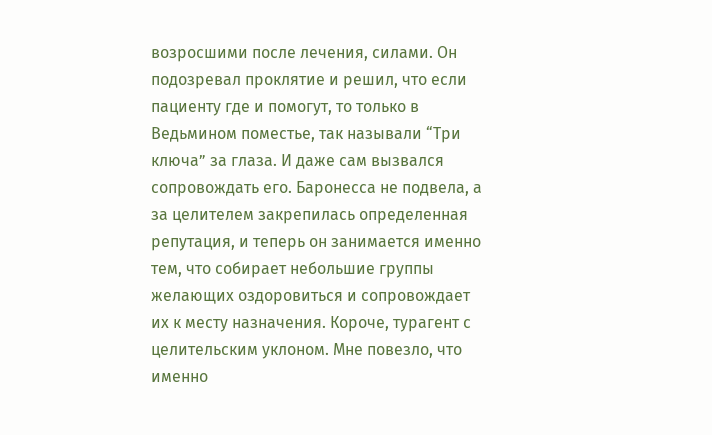возросшими после лечения, силами. Он подозревал проклятие и решил, что если пациенту где и помогут, то только в Ведьмином поместье, так называли “Три ключа” за глаза. И даже сам вызвался сопровождать его. Баронесса не подвела, а за целителем закрепилась определенная репутация, и теперь он занимается именно тем, что собирает небольшие группы желающих оздоровиться и сопровождает их к месту назначения. Короче, турагент с целительским уклоном. Мне повезло, что именно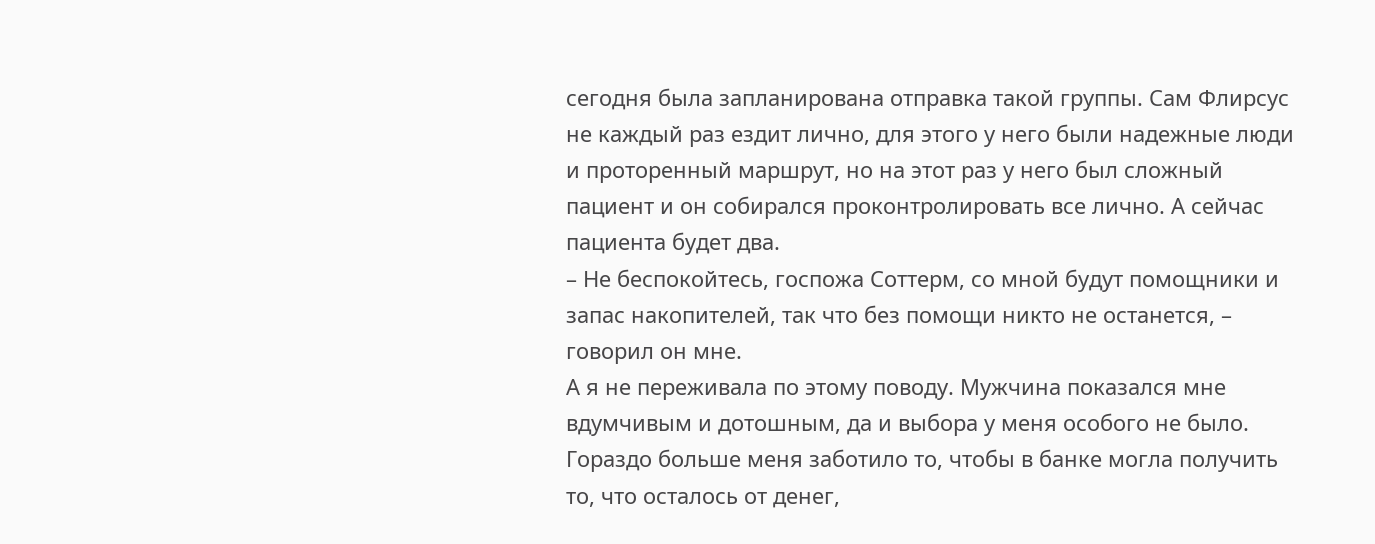сегодня была запланирована отправка такой группы. Сам Флирсус не каждый раз ездит лично, для этого у него были надежные люди и проторенный маршрут, но на этот раз у него был сложный пациент и он собирался проконтролировать все лично. А сейчас пациента будет два.
– Не беспокойтесь, госпожа Соттерм, со мной будут помощники и запас накопителей, так что без помощи никто не останется, – говорил он мне.
А я не переживала по этому поводу. Мужчина показался мне вдумчивым и дотошным, да и выбора у меня особого не было. Гораздо больше меня заботило то, чтобы в банке могла получить то, что осталось от денег,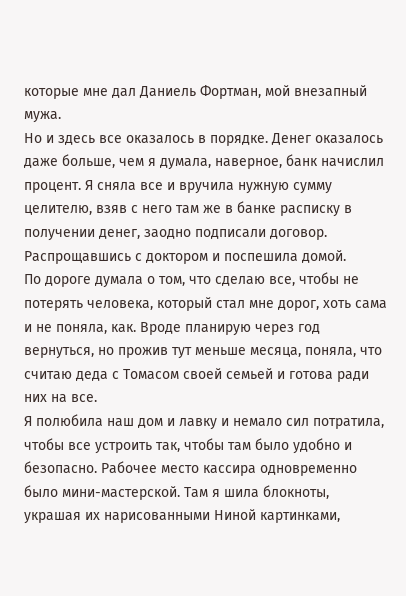которые мне дал Даниель Фортман, мой внезапный мужа.
Но и здесь все оказалось в порядке. Денег оказалось даже больше, чем я думала, наверное, банк начислил процент. Я сняла все и вручила нужную сумму целителю, взяв с него там же в банке расписку в получении денег, заодно подписали договор.
Распрощавшись с доктором и поспешила домой.
По дороге думала о том, что сделаю все, чтобы не потерять человека, который стал мне дорог, хоть сама и не поняла, как. Вроде планирую через год вернуться, но прожив тут меньше месяца, поняла, что считаю деда с Томасом своей семьей и готова ради них на все.
Я полюбила наш дом и лавку и немало сил потратила, чтобы все устроить так, чтобы там было удобно и безопасно. Рабочее место кассира одновременно было мини-мастерской. Там я шила блокноты, украшая их нарисованными Ниной картинками,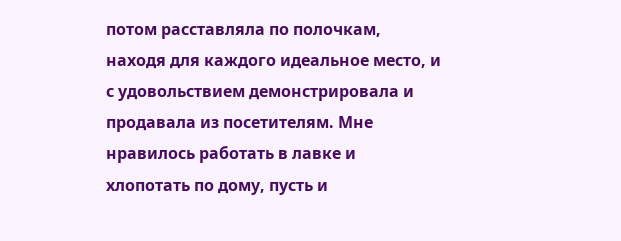потом расставляла по полочкам, находя для каждого идеальное место, и с удовольствием демонстрировала и продавала из посетителям. Мне нравилось работать в лавке и хлопотать по дому, пусть и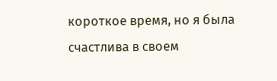короткое время, но я была счастлива в своем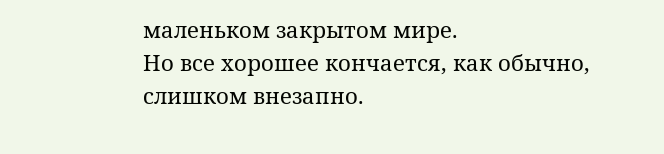маленьком закрытом мире.
Но все хорошее кончается, как обычно, слишком внезапно.